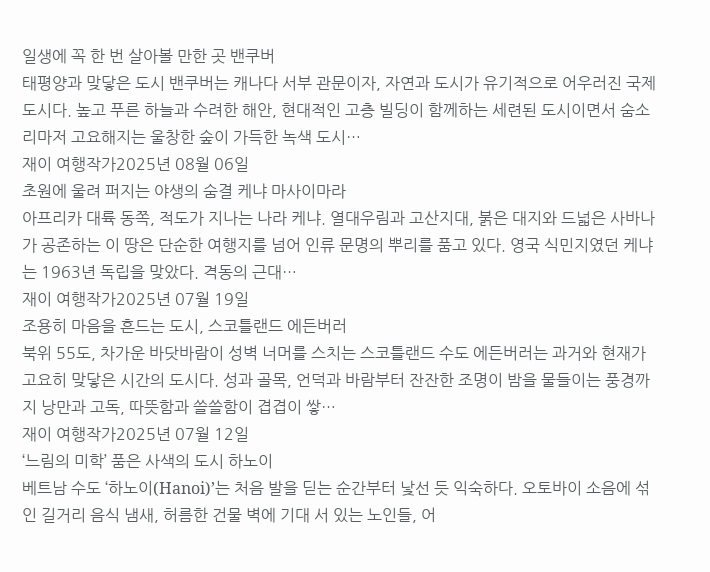일생에 꼭 한 번 살아볼 만한 곳 밴쿠버
태평양과 맞닿은 도시 밴쿠버는 캐나다 서부 관문이자, 자연과 도시가 유기적으로 어우러진 국제도시다. 높고 푸른 하늘과 수려한 해안, 현대적인 고층 빌딩이 함께하는 세련된 도시이면서 숨소리마저 고요해지는 울창한 숲이 가득한 녹색 도시…
재이 여행작가2025년 08월 06일
초원에 울려 퍼지는 야생의 숨결 케냐 마사이마라
아프리카 대륙 동쪽, 적도가 지나는 나라 케냐. 열대우림과 고산지대, 붉은 대지와 드넓은 사바나가 공존하는 이 땅은 단순한 여행지를 넘어 인류 문명의 뿌리를 품고 있다. 영국 식민지였던 케냐는 1963년 독립을 맞았다. 격동의 근대…
재이 여행작가2025년 07월 19일
조용히 마음을 흔드는 도시, 스코틀랜드 에든버러
북위 55도, 차가운 바닷바람이 성벽 너머를 스치는 스코틀랜드 수도 에든버러는 과거와 현재가 고요히 맞닿은 시간의 도시다. 성과 골목, 언덕과 바람부터 잔잔한 조명이 밤을 물들이는 풍경까지 낭만과 고독, 따뜻함과 쓸쓸함이 겹겹이 쌓…
재이 여행작가2025년 07월 12일
‘느림의 미학’ 품은 사색의 도시 하노이
베트남 수도 ‘하노이(Hanoi)’는 처음 발을 딛는 순간부터 낯선 듯 익숙하다. 오토바이 소음에 섞인 길거리 음식 냄새, 허름한 건물 벽에 기대 서 있는 노인들, 어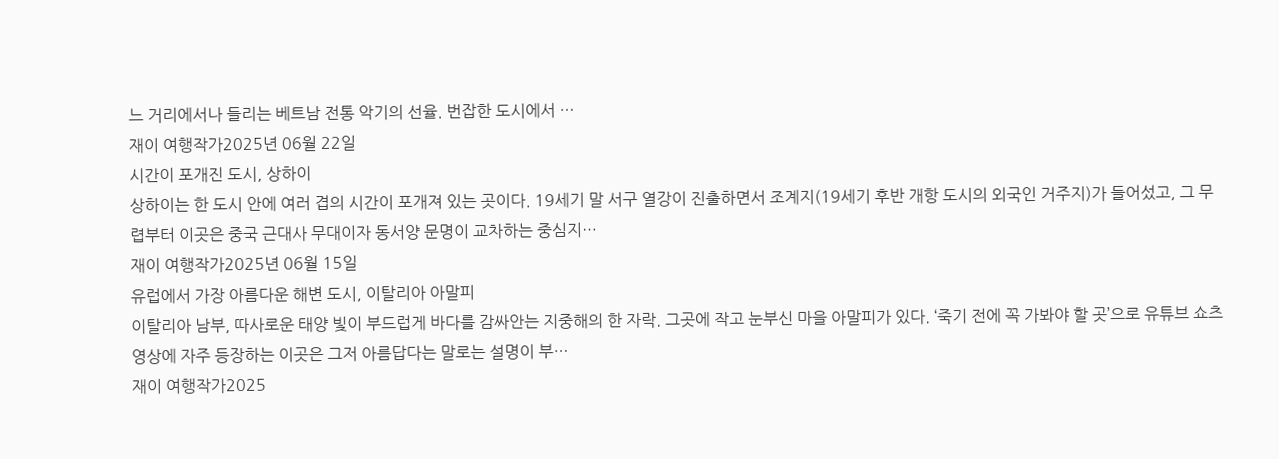느 거리에서나 들리는 베트남 전통 악기의 선율. 번잡한 도시에서 …
재이 여행작가2025년 06월 22일
시간이 포개진 도시, 상하이
상하이는 한 도시 안에 여러 겹의 시간이 포개져 있는 곳이다. 19세기 말 서구 열강이 진출하면서 조계지(19세기 후반 개항 도시의 외국인 거주지)가 들어섰고, 그 무렵부터 이곳은 중국 근대사 무대이자 동서양 문명이 교차하는 중심지…
재이 여행작가2025년 06월 15일
유럽에서 가장 아름다운 해변 도시, 이탈리아 아말피
이탈리아 남부, 따사로운 태양 빛이 부드럽게 바다를 감싸안는 지중해의 한 자락. 그곳에 작고 눈부신 마을 아말피가 있다. ‘죽기 전에 꼭 가봐야 할 곳’으로 유튜브 쇼츠 영상에 자주 등장하는 이곳은 그저 아름답다는 말로는 설명이 부…
재이 여행작가2025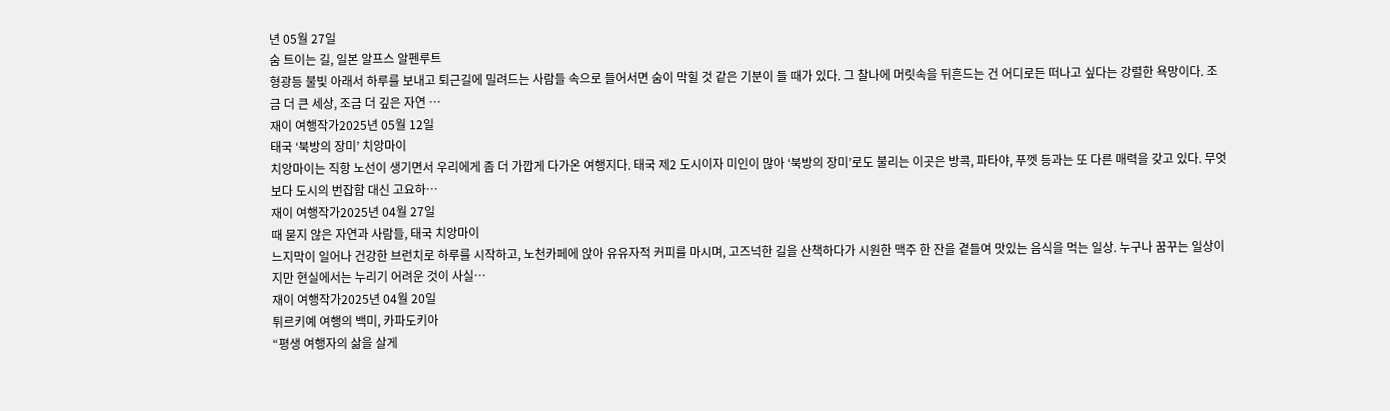년 05월 27일
숨 트이는 길, 일본 알프스 알펜루트
형광등 불빛 아래서 하루를 보내고 퇴근길에 밀려드는 사람들 속으로 들어서면 숨이 막힐 것 같은 기분이 들 때가 있다. 그 찰나에 머릿속을 뒤흔드는 건 어디로든 떠나고 싶다는 강렬한 욕망이다. 조금 더 큰 세상, 조금 더 깊은 자연 …
재이 여행작가2025년 05월 12일
태국 ‘북방의 장미’ 치앙마이
치앙마이는 직항 노선이 생기면서 우리에게 좀 더 가깝게 다가온 여행지다. 태국 제2 도시이자 미인이 많아 ‘북방의 장미’로도 불리는 이곳은 방콕, 파타야, 푸껫 등과는 또 다른 매력을 갖고 있다. 무엇보다 도시의 번잡함 대신 고요하…
재이 여행작가2025년 04월 27일
때 묻지 않은 자연과 사람들, 태국 치앙마이
느지막이 일어나 건강한 브런치로 하루를 시작하고, 노천카페에 앉아 유유자적 커피를 마시며, 고즈넉한 길을 산책하다가 시원한 맥주 한 잔을 곁들여 맛있는 음식을 먹는 일상. 누구나 꿈꾸는 일상이지만 현실에서는 누리기 어려운 것이 사실…
재이 여행작가2025년 04월 20일
튀르키예 여행의 백미, 카파도키아
“평생 여행자의 삶을 살게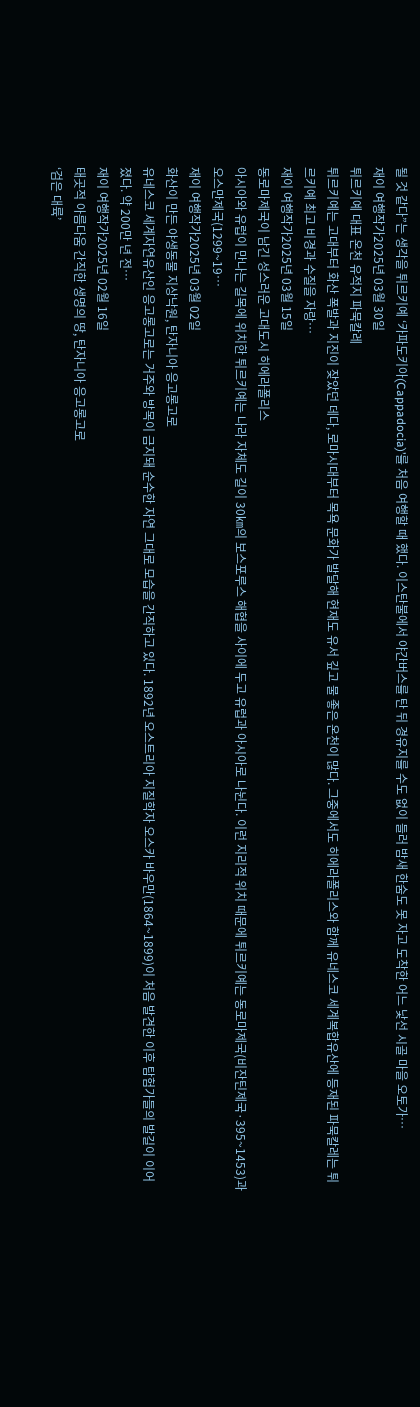될 것 같다”는 생각을 튀르키예 ‘카파도키아(Cappadocia)’를 처음 여행할 때 했다. 이스탄불에서 야간버스를 탄 뒤 경유지를 수도 없이 들러 밤새 한숨도 못 자고 도착한 어느 낯선 시골 마을 오토가…
재이 여행작가2025년 03월 30일
튀르키예 대표 온천 유적지 파묵칼레
튀르키예는 고대부터 화산 폭발과 지진이 잦았던 데다, 로마시대부터 목욕 문화가 발달해 현재도 유서 깊고 물 좋은 온천이 많다. 그중에서도 히에라폴리스와 함께 유네스코 세계복합유산에 등재된 파묵칼레는 튀르키예 최고 비경과 수질을 자랑…
재이 여행작가2025년 03월 15일
동로마제국이 남긴 성스러운 고대도시 히에라폴리스
아시아와 유럽이 만나는 길목에 위치한 튀르키예는 나라 자체도 길이 30㎞의 보스포루스 해협을 사이에 두고 유럽과 아시아로 나뉜다. 이런 지리적 위치 때문에 튀르키예는 동로마제국(비잔틴제국·395~1453)과 오스만제국(1299~19…
재이 여행작가2025년 03월 02일
화산이 만든 야생동물 지상낙원, 탄자니아 응고롱고로
유네스코 세계자연유산인 응고롱고로는 거주와 방목이 금지돼 순수한 자연 그대로 모습을 간직하고 있다. 1892년 오스트리아 지질학자 오스카 바우만(1864~1899)이 처음 발견한 이후 탐험가들의 발길이 이어졌다. 약 200만 년 전…
재이 여행작가2025년 02월 16일
태곳적 아름다움 간직한 생명의 땅, 탄자니아 응고롱고로
‘검은 대륙’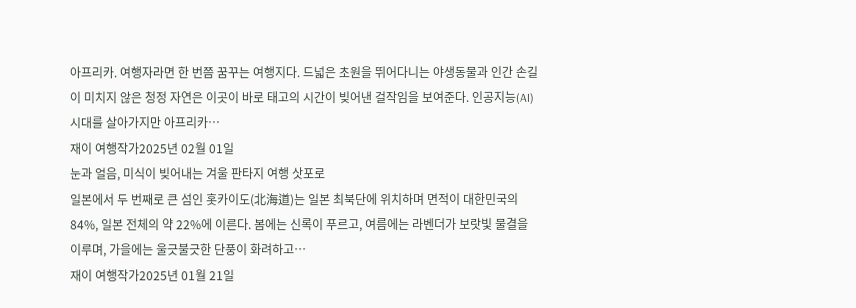아프리카. 여행자라면 한 번쯤 꿈꾸는 여행지다. 드넓은 초원을 뛰어다니는 야생동물과 인간 손길이 미치지 않은 청정 자연은 이곳이 바로 태고의 시간이 빚어낸 걸작임을 보여준다. 인공지능(AI) 시대를 살아가지만 아프리카…
재이 여행작가2025년 02월 01일
눈과 얼음, 미식이 빚어내는 겨울 판타지 여행 삿포로
일본에서 두 번째로 큰 섬인 홋카이도(北海道)는 일본 최북단에 위치하며 면적이 대한민국의 84%, 일본 전체의 약 22%에 이른다. 봄에는 신록이 푸르고, 여름에는 라벤더가 보랏빛 물결을 이루며, 가을에는 울긋불긋한 단풍이 화려하고…
재이 여행작가2025년 01월 21일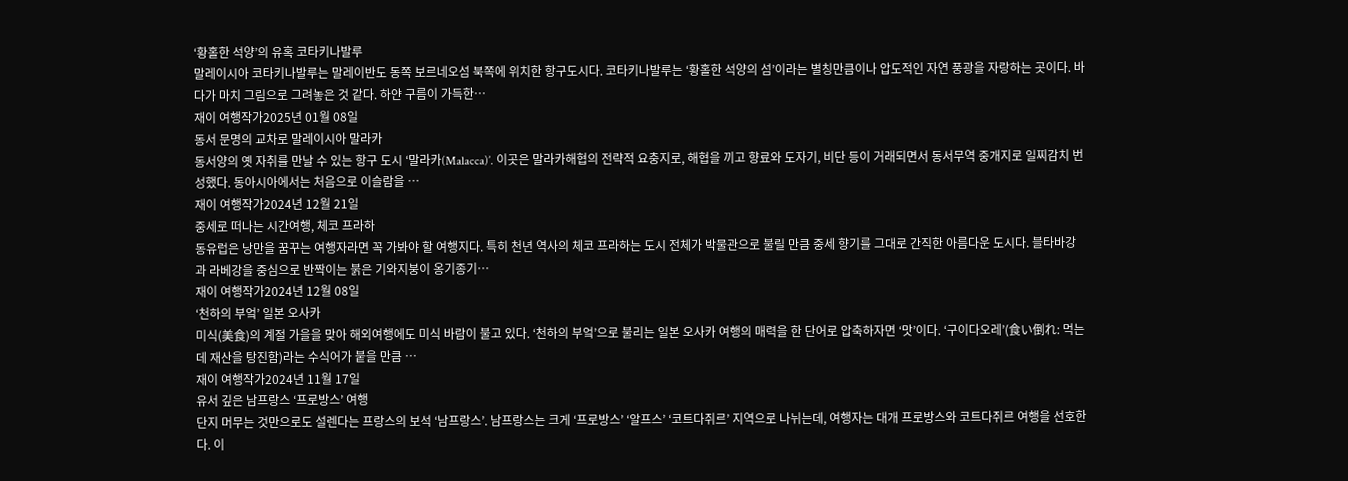‘황홀한 석양’의 유혹 코타키나발루
말레이시아 코타키나발루는 말레이반도 동쪽 보르네오섬 북쪽에 위치한 항구도시다. 코타키나발루는 ‘황홀한 석양의 섬’이라는 별칭만큼이나 압도적인 자연 풍광을 자랑하는 곳이다. 바다가 마치 그림으로 그려놓은 것 같다. 하얀 구름이 가득한…
재이 여행작가2025년 01월 08일
동서 문명의 교차로 말레이시아 말라카
동서양의 옛 자취를 만날 수 있는 항구 도시 ‘말라카(Malacca)’. 이곳은 말라카해협의 전략적 요충지로, 해협을 끼고 향료와 도자기, 비단 등이 거래되면서 동서무역 중개지로 일찌감치 번성했다. 동아시아에서는 처음으로 이슬람을 …
재이 여행작가2024년 12월 21일
중세로 떠나는 시간여행, 체코 프라하
동유럽은 낭만을 꿈꾸는 여행자라면 꼭 가봐야 할 여행지다. 특히 천년 역사의 체코 프라하는 도시 전체가 박물관으로 불릴 만큼 중세 향기를 그대로 간직한 아름다운 도시다. 블타바강과 라베강을 중심으로 반짝이는 붉은 기와지붕이 옹기종기…
재이 여행작가2024년 12월 08일
‘천하의 부엌’ 일본 오사카
미식(美食)의 계절 가을을 맞아 해외여행에도 미식 바람이 불고 있다. ‘천하의 부엌’으로 불리는 일본 오사카 여행의 매력을 한 단어로 압축하자면 ‘맛’이다. ‘구이다오레’(食い倒れ: 먹는 데 재산을 탕진함)라는 수식어가 붙을 만큼 …
재이 여행작가2024년 11월 17일
유서 깊은 남프랑스 ‘프로방스’ 여행
단지 머무는 것만으로도 설렌다는 프랑스의 보석 ‘남프랑스’. 남프랑스는 크게 ‘프로방스’ ‘알프스’ ‘코트다쥐르’ 지역으로 나뉘는데, 여행자는 대개 프로방스와 코트다쥐르 여행을 선호한다. 이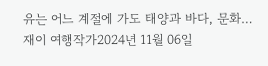유는 어느 계절에 가도 태양과 바다, 문화…
재이 여행작가2024년 11월 06일